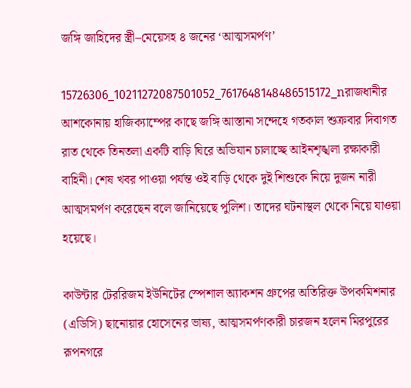জঙ্গি জাহিদের স্ত্রী–মেয়েসহ ৪ জনের ‘আত্মসমর্পণ’

15726306_10211272087501052_7617648148486515172_nরাজধানীর আশকোনায় হাজিক্যাম্পের কাছে জঙ্গি আস্তানা সন্দেহে গতকাল শুক্রবার দিবাগত রাত থেকে তিনতলা একটি বাড়ি ঘিরে অভিযান চালাচ্ছে আইনশৃঙ্খলা রক্ষাকারী বাহিনী। শেষ খবর পাওয়া পর্যন্ত ওই বাড়ি থেকে দুই শিশুকে নিয়ে দুজন নারী আত্মসমর্পণ করেছেন বলে জানিয়েছে পুলিশ। তাদের ঘটনাস্থল থেকে নিয়ে যাওয়া হয়েছে।

কাউন্টার টেররিজম ইউনিটের স্পেশাল অ্যাকশন গ্রুপের অতিরিক্ত উপকমিশনার (এডিসি) ছানোয়ার হোসেনের ভাষ্য, আত্মসমর্পণকারী চারজন হলেন মিরপুরের রূপনগরে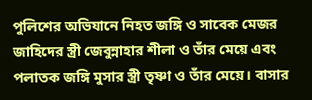পুলিশের অভিযানে নিহত জঙ্গি ও সাবেক মেজর জাহিদের স্ত্রী জেবুন্নাহার শীলা ও তাঁর মেয়ে এবং পলাতক জঙ্গি মুসার স্ত্রী তৃষ্ণা ও তাঁর মেয়ে। বাসার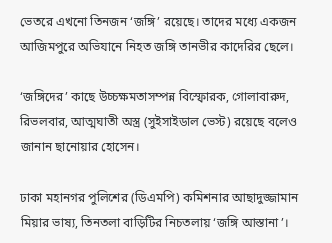ভেতরে এখনো তিনজন ‘জঙ্গি’ রয়েছে। তাদের মধ্যে একজন আজিমপুরে অভিযানে নিহত জঙ্গি তানভীর কাদেরির ছেলে।

‘জঙ্গিদের’ কাছে উচ্চক্ষমতাসম্পন্ন বিস্ফোরক, গোলাবারুদ, রিভলবার, আত্মঘাতী অস্ত্র (সুইসাইডাল ভেস্ট) রয়েছে বলেও জানান ছানোয়ার হোসেন।

ঢাকা মহানগর পুলিশের (ডিএমপি) কমিশনার আছাদুজ্জামান মিয়ার ভাষ্য, তিনতলা বাড়িটির নিচতলায় ‘জঙ্গি আস্তানা’।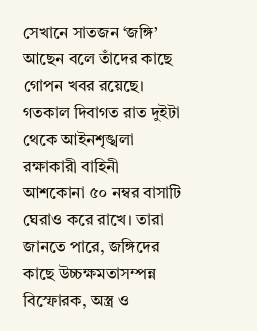সেখানে সাতজন ‘জঙ্গি’ আছেন বলে তাঁদের কাছে গোপন খবর রয়েছে। গতকাল দিবাগত রাত দুইটা থেকে আইনশৃঙ্খলা রক্ষাকারী বাহিনী আশকোনা ৫০ নম্বর বাসাটি ঘেরাও করে রাখে। তারা জানতে পারে, জঙ্গিদের কাছে উচ্চক্ষমতাসম্পন্ন বিস্ফোরক, অস্ত্র ও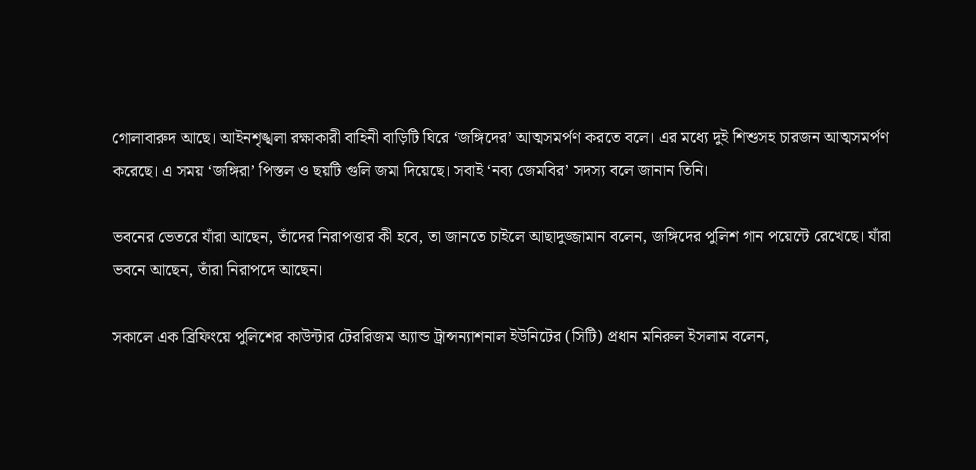গোলাবারুদ আছে। আইনশৃঙ্খলা রক্ষাকারী বাহিনী বাড়িটি ঘিরে ‘জঙ্গিদের’ আত্মসমর্পণ করতে বলে। এর মধ্যে দুই শিশুসহ চারজন আত্মসমর্পণ করেছে। এ সময় ‘জঙ্গিরা’ পিস্তল ও ছয়টি গুলি জমা দিয়েছে। সবাই ‘নব্য জেমবির’ সদস্য বলে জানান তিনি।

ভবনের ভেতরে যাঁরা আছেন, তাঁদের নিরাপত্তার কী হবে, তা জানতে চাইলে আছাদুজ্জামান বলেন, জঙ্গিদের পুলিশ গান পয়েন্টে রেখেছে। যাঁরা ভবনে আছেন, তাঁরা নিরাপদে আছেন।

সকালে এক ব্রিফিংয়ে পুলিশের কাউন্টার টেররিজম অ্যান্ড ট্রান্সন্যাশনাল ইউনিটের (সিটি) প্রধান মনিরুল ইসলাম বলেন,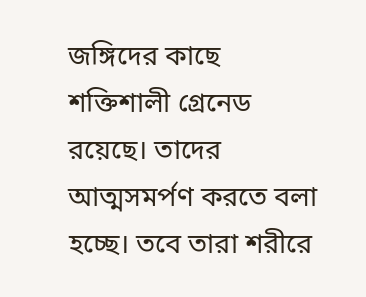জঙ্গিদের কাছে শক্তিশালী গ্রেনেড রয়েছে। তাদের আত্মসমর্পণ করতে বলা হচ্ছে। তবে তারা শরীরে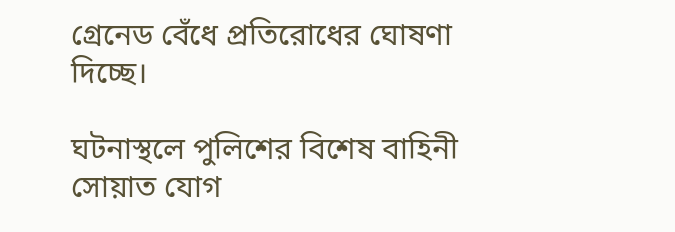গ্রেনেড বেঁধে প্রতিরোধের ঘোষণা দিচ্ছে।

ঘটনাস্থলে পুলিশের বিশেষ বাহিনী সোয়াত যোগ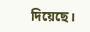দিয়েছে।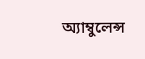অ্যাম্বুলেন্স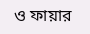ও ফায়ার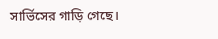সার্ভিসের গাড়ি গেছে।